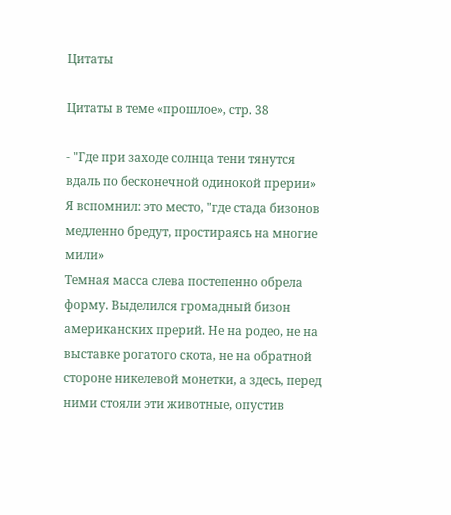Цитаты

Цитаты в теме «прошлое», стр. 38

- "Где при заходе солнца тени тянутся вдаль по бесконечной одинокой прерии» Я вспомнил: это место, "где стада бизонов медленно бредут, простираясь на многие мили»
Темная масса слева постепенно обрела форму. Выделился громадный бизон американских прерий. Не на родео, не на выставке рогатого скота, не на обратной стороне никелевой монетки, а здесь, перед ними стояли эти животные, опустив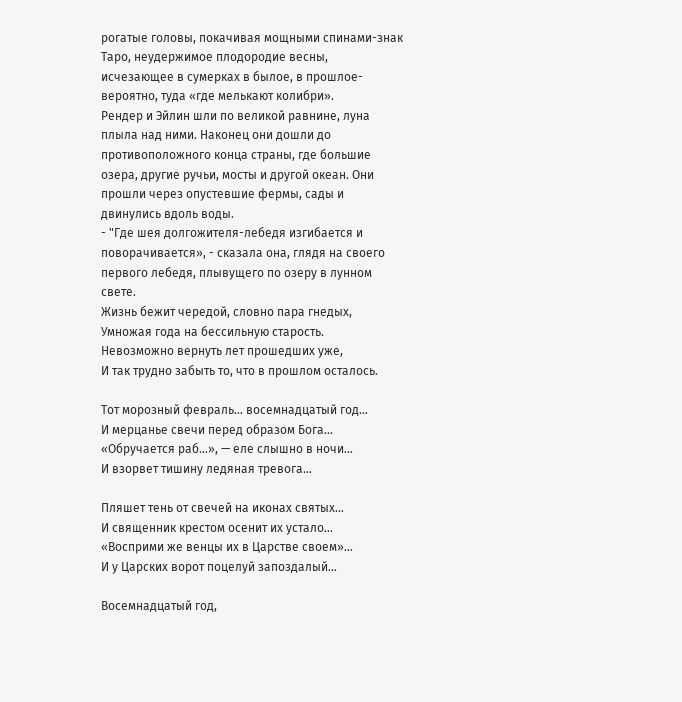рогатые головы, покачивая мощными спинами-знак Таро, неудержимое плодородие весны, исчезающее в сумерках в былое, в прошлое-вероятно, туда «где мелькают колибри».
Рендер и Эйлин шли по великой равнине, луна плыла над ними. Наконец они дошли до противоположного конца страны, где большие озера, другие ручьи, мосты и другой океан. Они прошли через опустевшие фермы, сады и двинулись вдоль воды.
- "Где шея долгожителя-лебедя изгибается и поворачивается», - сказала она, глядя на своего первого лебедя, плывущего по озеру в лунном свете.
Жизнь бежит чередой, словно пара гнедых,
Умножая года на бессильную старость.
Невозможно вернуть лет прошедших уже,
И так трудно забыть то, что в прошлом осталось.

Тот морозный февраль… восемнадцатый год…
И мерцанье свечи перед образом Бога…
«Обручается раб…», — еле слышно в ночи…
И взорвет тишину ледяная тревога…

Пляшет тень от свечей на иконах святых…
И священник крестом осенит их устало…
«Восприми же венцы их в Царстве своем»…
И у Царских ворот поцелуй запоздалый…

Восемнадцатый год,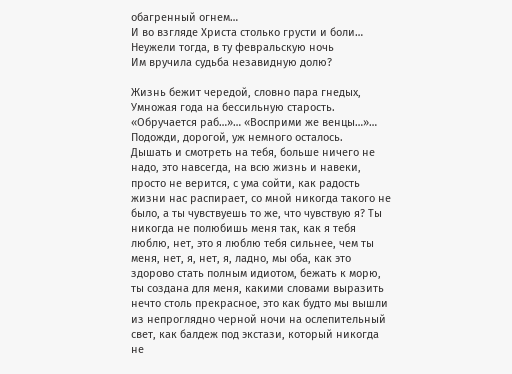обагренный огнем…
И во взгляде Христа столько грусти и боли…
Неужели тогда, в ту февральскую ночь
Им вручила судьба незавидную долю?

Жизнь бежит чередой, словно пара гнедых,
Умножая года на бессильную старость.
«Обручается раб…»… «Восприми же венцы…»…
Подожди, дорогой, уж немного осталось.
Дышать и смотреть на тебя, больше ничего не надо, это навсегда, на всю жизнь и навеки, просто не верится, с ума сойти, как радость жизни нас распирает, со мной никогда такого не было, а ты чувствуешь то же, что чувствую я? Ты никогда не полюбишь меня так, как я тебя люблю, нет, это я люблю тебя сильнее, чем ты меня, нет, я, нет, я, ладно, мы оба, как это здорово стать полным идиотом, бежать к морю, ты создана для меня, какими словами выразить нечто столь прекрасное, это как будто мы вышли из непроглядно черной ночи на ослепительный свет, как балдеж под экстази, который никогда не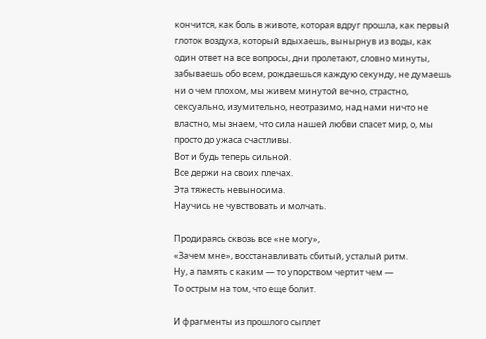кончится, как боль в животе, которая вдруг прошла, как первый глоток воздуха, который вдыхаешь, вынырнув из воды, как один ответ на все вопросы, дни пролетают, словно минуты, забываешь обо всем, рождаешься каждую секунду, не думаешь ни о чем плохом, мы живем минутой вечно, страстно, сексуально, изумительно, неотразимо, над нами ничто не властно, мы знаем, что сила нашей любви спасет мир, о, мы просто до ужаса счастливы.
Вот и будь теперь сильной.
Все держи на своих плечах.
Эта тяжесть невыносима.
Научись не чувствовать и молчать.

Продираясь сквозь все «не могу»,
«Зачем мне», восстанавливать сбитый, усталый ритм.
Ну, а память с каким — то упорством чертит чем —
То острым на том, что еще болит.

И фрагменты из прошлого сыплет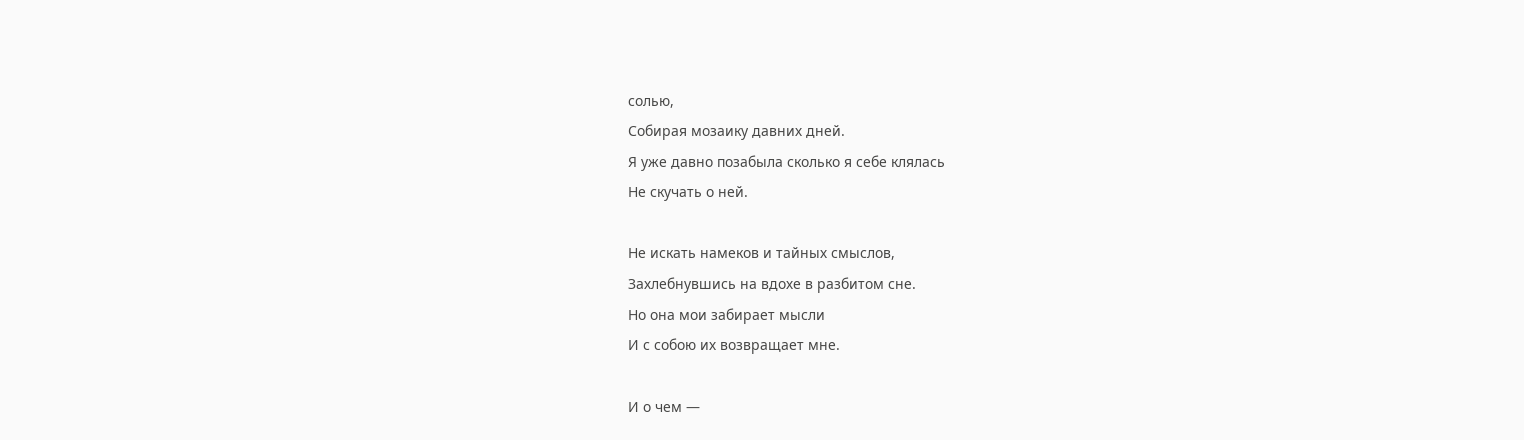солью,
Собирая мозаику давних дней.
Я уже давно позабыла сколько я себе клялась
Не скучать о ней.

Не искать намеков и тайных смыслов,
Захлебнувшись на вдохе в разбитом сне.
Но она мои забирает мысли
И с собою их возвращает мне.

И о чем —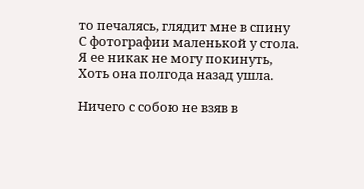то печалясь, глядит мне в спину
С фотографии маленькой у стола.
Я ее никак не могу покинуть,
Хоть она полгода назад ушла.

Ничего с собою не взяв в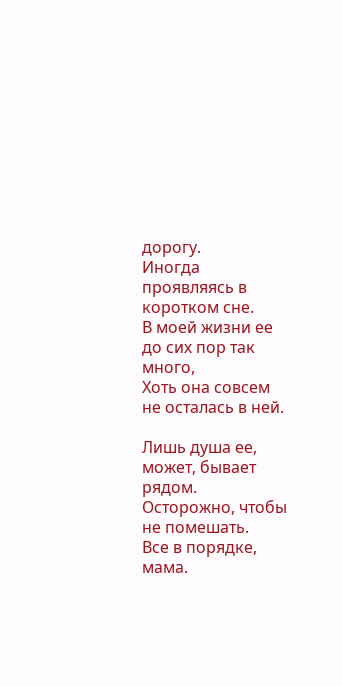дорогу.
Иногда проявляясь в коротком сне.
В моей жизни ее до сих пор так много,
Хоть она совсем не осталась в ней.

Лишь душа ее, может, бывает рядом.
Осторожно, чтобы не помешать.
Все в порядке, мама.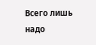Всего лишь надо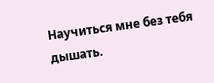Научиться мне без тебя дышать.